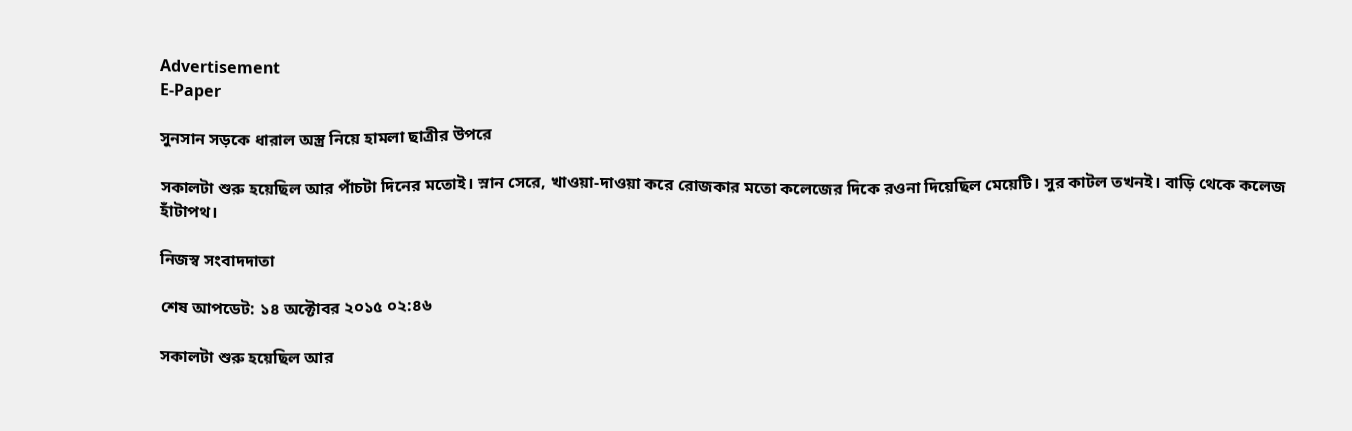Advertisement
E-Paper

সুনসান সড়কে ধারাল অস্ত্র নিয়ে হামলা ছাত্রীর উপরে

সকালটা শুরু হয়েছিল আর পাঁচটা দিনের মতোই। স্নান সেরে, খাওয়া-দাওয়া করে রোজকার মতো কলেজের দিকে রওনা দিয়েছিল মেয়েটি। সুর কাটল তখনই। বাড়ি থেকে কলেজ হাঁটাপথ।

নিজস্ব সংবাদদাতা

শেষ আপডেট: ১৪ অক্টোবর ২০১৫ ০২:৪৬

সকালটা শুরু হয়েছিল আর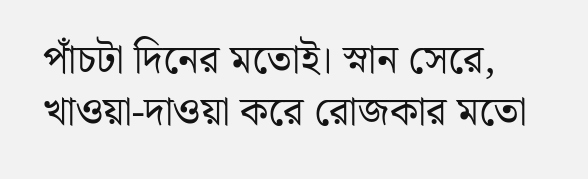পাঁচটা দিনের মতোই। স্নান সেরে, খাওয়া-দাওয়া করে রোজকার মতো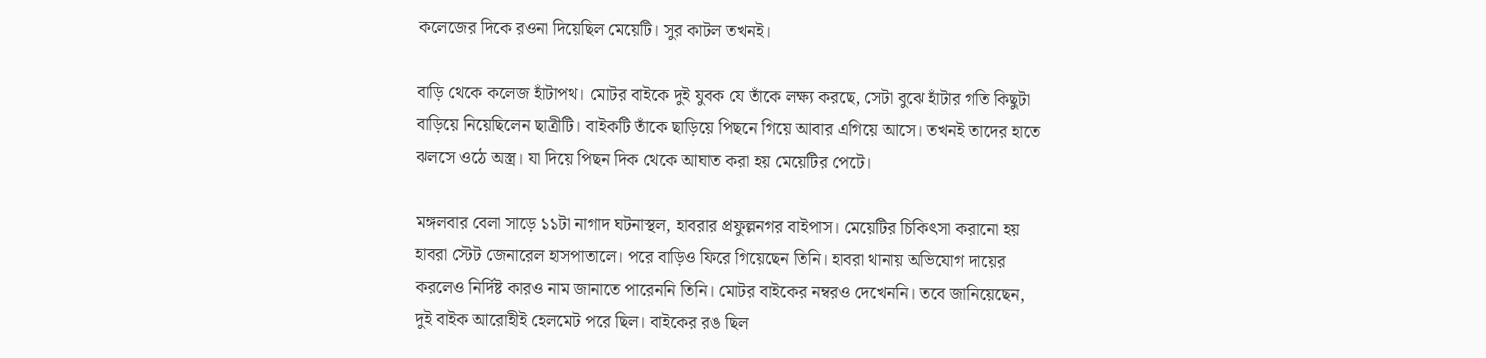কলেজের দিকে রওনা দিয়েছিল মেয়েটি। সুর কাটল তখনই।

বাড়ি থেকে কলেজ হাঁটাপথ। মোটর বাইকে দুই যুবক যে তাঁকে লক্ষ্য করছে, সেটা বুঝে হাঁটার গতি কিছুটা বাড়িয়ে নিয়েছিলেন ছাত্রীটি। বাইকটি তাঁকে ছাড়িয়ে পিছনে গিয়ে আবার এগিয়ে আসে। তখনই তাদের হাতে ঝলসে ওঠে অস্ত্র। যা দিয়ে পিছন দিক থেকে আঘাত করা হয় মেয়েটির পেটে।

মঙ্গলবার বেলা সাড়ে ১১টা নাগাদ ঘটনাস্থল, হাবরার প্রফুল্লনগর বাইপাস। মেয়েটির চিকিৎসা করানো হয় হাবরা স্টেট জেনারেল হাসপাতালে। পরে বাড়িও ফিরে গিয়েছেন তিনি। হাবরা থানায় অভিযোগ দায়ের করলেও নির্দিষ্ট কারও নাম জানাতে পারেননি তিনি। মোটর বাইকের নম্বরও দেখেননি। তবে জানিয়েছেন, দুই বাইক আরোহীই হেলমেট পরে ছিল। বাইকের রঙ ছিল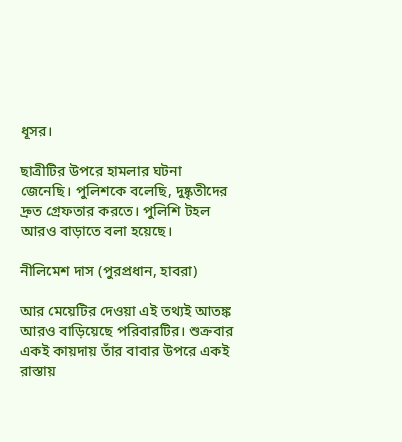ধূসর।

ছাত্রীটির উপরে হামলার ঘটনা জেনেছি। পুলিশকে বলেছি, দুষ্কৃতীদের দ্রুত গ্রেফতার করতে। পুলিশি টহল আরও বাড়াতে বলা হয়েছে।

নীলিমেশ দাস (পুরপ্রধান, হাবরা)

আর মেয়েটির দেওয়া এই তথ্যই আতঙ্ক আরও বাড়িয়েছে পরিবারটির। শুক্রবার একই কায়দায় তাঁর বাবার উপরে একই রাস্তায়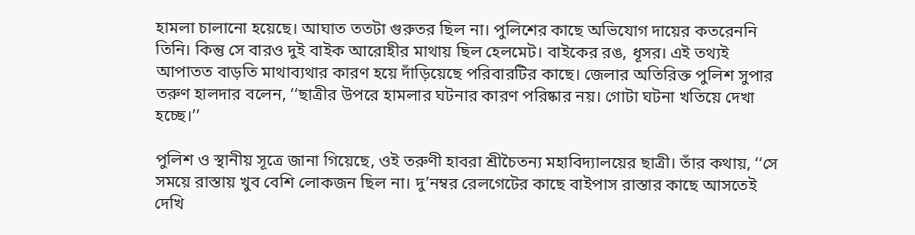হামলা চালানো হয়েছে। আঘাত ততটা গুরুতর ছিল না। পুলিশের কাছে অভিযোগ দায়ের কতরেননি তিনি। কিন্তু সে বারও দুই বাইক আরোহীর মাথায় ছিল হেলমেট। বাইকের রঙ, ধূসর। এই তথ্যই আপাতত বাড়তি মাথাব্যথার কারণ হয়ে দাঁড়িয়েছে পরিবারটির কাছে। জেলার অতিরিক্ত পুলিশ সুপার তরুণ হালদার বলেন, ‘‘ছাত্রীর উপরে হামলার ঘটনার কারণ পরিষ্কার নয়। গোটা ঘটনা খতিয়ে দেখা হচ্ছে।’’

পুলিশ ও স্থানীয় সূত্রে জানা গিয়েছে, ওই তরুণী হাবরা শ্রীচৈতন্য মহাবিদ্যালয়ের ছাত্রী। তাঁর কথায়, ‘‘সে সময়ে রাস্তায় খুব বেশি লোকজন ছিল না। দু’নম্বর রেলগেটের কাছে বাইপাস রাস্তার কাছে আসতেই দেখি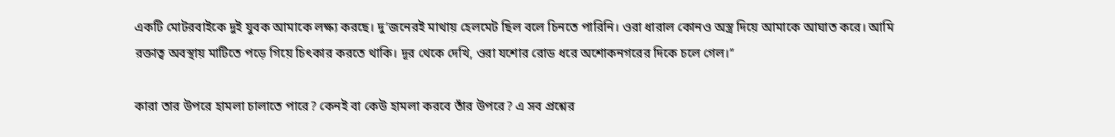একটি মোটরবাইকে দুই যুবক আমাকে লক্ষ্য করছে। দু’জনেরই মাথায় হেলমেট ছিল বলে চি‌নতে পারিনি। ওরা ধারাল কোনও অস্ত্র দিয়ে আমাকে আঘাত করে। আমি রক্তাত্ব অবস্থায় মাটিতে পড়ে গিয়ে চিৎকার করতে থাকি। দূর থেকে দেখি, ওরা যশোর রোড ধরে অশোকনগরের দিকে চলে গেল।’’

কারা তার উপরে হামলা চালাতে পারে? কেনই বা কেউ হামলা করবে তাঁর উপরে? এ সব প্রশ্নের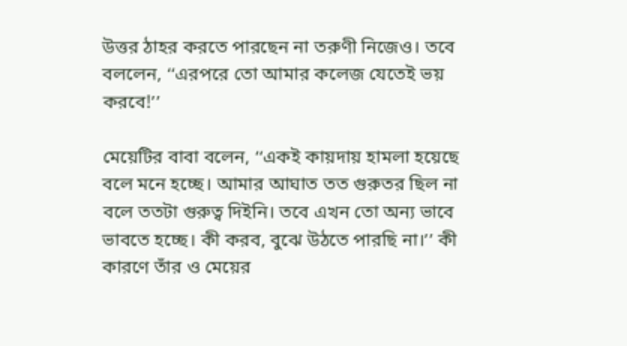উত্তর ঠাহর করতে পারছেন না তরুণী নিজেও। তবে বললেন, ‘‘এরপরে তো আমার কলেজ যেতেই ভয় করবে!’’

মেয়েটির বাবা বলেন, ‘‘একই কায়দায় হামলা হয়েছে বলে মনে হচ্ছে। আমার আঘাত তত গুরুতর ছিল না বলে ততটা গুরুত্ব দিইনি। তবে এখন তো অন্য ভাবে ভাবতে হচ্ছে। কী করব, বুঝে উঠতে পারছি না।’’ কী কারণে তাঁর ও মেয়ের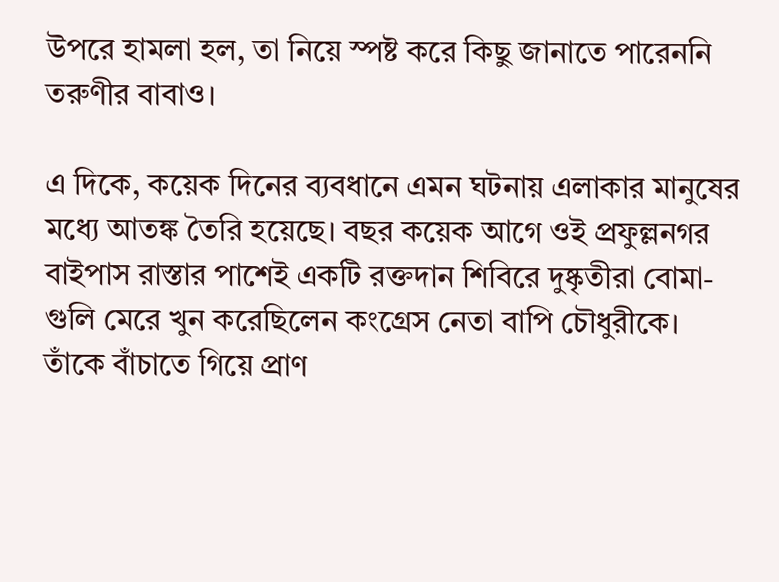উপরে হামলা হল, তা নিয়ে স্পষ্ট করে কিছু জানাতে পারেননি তরুণীর বাবাও।

এ দিকে, কয়েক দিনের ব্যবধানে এমন ঘটনায় এলাকার মানুষের মধ্যে আতঙ্ক তৈরি হয়েছে। বছর কয়েক আগে ওই প্রফুল্লনগর বাইপাস রাস্তার পাশেই একটি রক্তদান শিবিরে দুষ্কৃতীরা বোমা-গুলি মেরে খুন করেছিলেন কংগ্রেস নেতা বাপি চৌধুরীকে। তাঁকে বাঁচাতে গিয়ে প্রাণ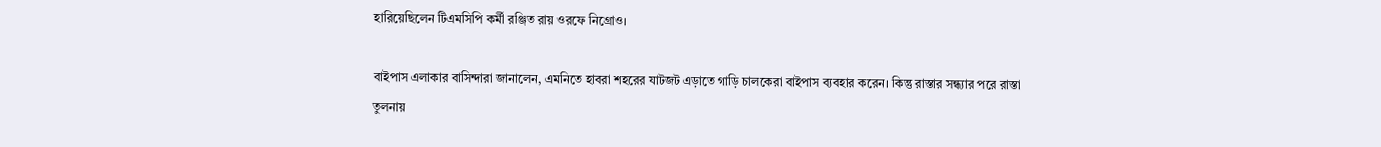হারিয়েছিলেন টিএমসিপি কর্মী রঞ্জিত রায় ওরফে নিগ্রোও।

বাইপাস এলাকার বাসিন্দারা জানালেন, এমনিতে হাবরা শহরের যাটজট এড়াতে গাড়ি চালকেরা বাইপাস ব্যবহার করেন। কিন্তু রাস্তার সন্ধ্যার পরে রাস্তা তুলনায়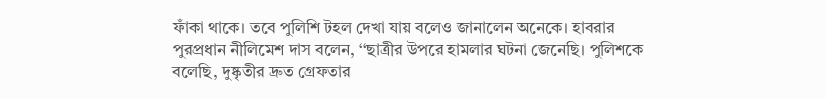ফাঁকা থাকে। তবে পুলিশি টহল দেখা যায় বলেও জানালেন অনেকে। হাবরার পুরপ্রধান নীলিমেশ দাস বলেন, ‘‘ছাত্রীর উপরে হামলার ঘটনা জেনেছি। পুলিশকে বলেছি, দুষ্কৃতীর দ্রুত গ্রেফতার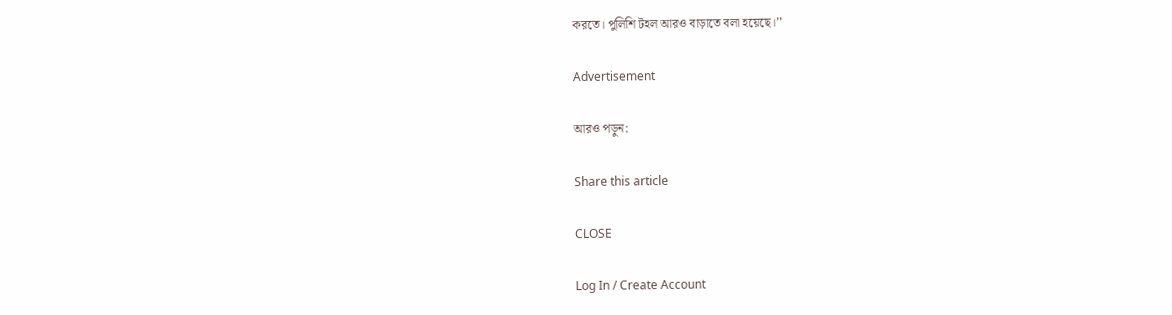করতে। পুলিশি টহল আরও বাড়াতে বলা হয়েছে।’’

Advertisement

আরও পড়ুন:

Share this article

CLOSE

Log In / Create Account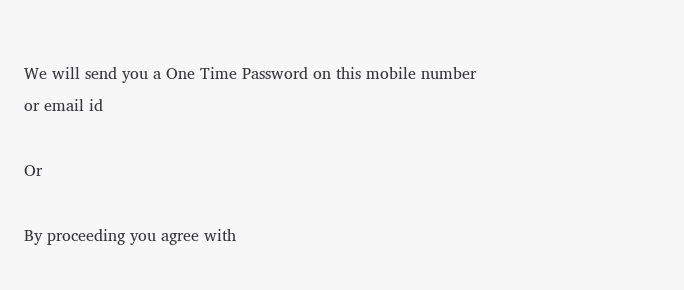We will send you a One Time Password on this mobile number or email id

Or

By proceeding you agree with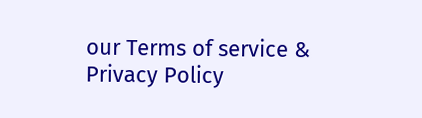our Terms of service & Privacy Policy